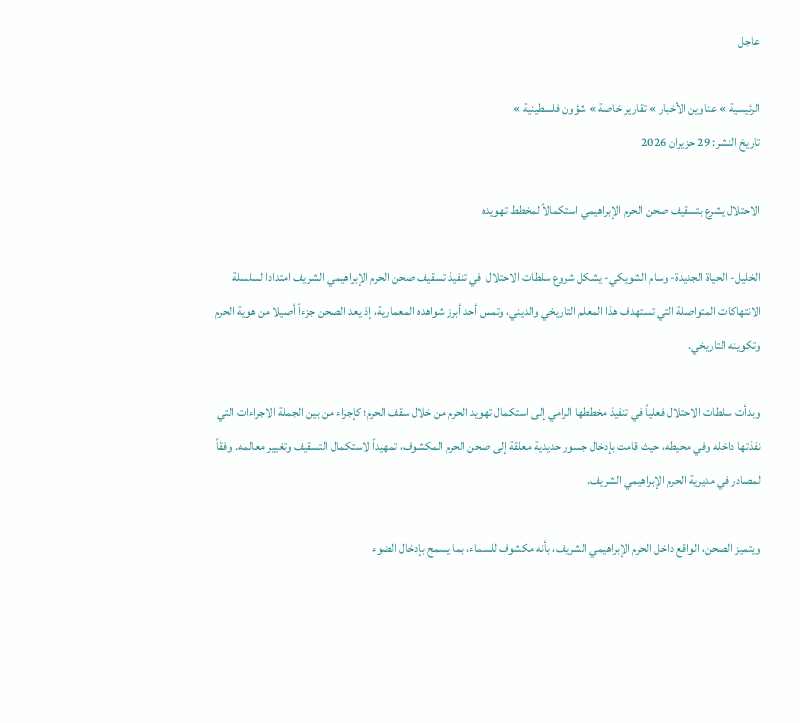عاجل

الرئيسية » عناوين الأخبار » تقارير خاصة » شؤون فلسطينية »
تاريخ النشر: 29 حزيران 2026

الاحتلال يشرع بتسقيف صحن الحرم الإبراهيمي استكمالاً لمخطط تهويده

الخليل- الحياة الجديدة- وسام الشويكي- يشكل شروع سلطات الاحتلال  في تنفيذ تسقيف صحن الحرم الإبراهيمي الشريف امتدادا لسلسلة الانتهاكات المتواصلة التي تستهدف هذا المعلم التاريخي والديني، وتمس أحد أبرز شواهده المعمارية، إذ يعد الصحن جزءاً أصيلا من هوية الحرم وتكوينه التاريخي.

وبدأت سلطات الاحتلال فعلياً في تنفيذ مخططها الرامي إلى استكمال تهويد الحرم من خلال سقف الحرم؛ كإجراء من بين الجملة الاجراءات التي نفذتها داخله وفي محيطه، حيث قامت بإدخال جسور حديدية معلقة إلى صحن الحرم المكشوف، تمهيداً لاستكمال التسقيف وتغيير معالمه. وفقاً لمصادر في مديرية الحرم الإبراهيمي الشريف.

ويتميز الصحن، الواقع داخل الحرم الإبراهيمي الشريف، بأنه مكشوف للسماء، بما يسمح بإدخال الضوء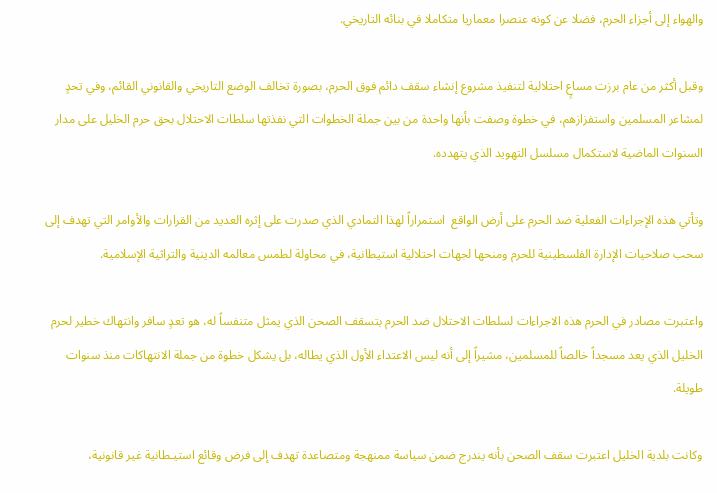والهواء إلى أجزاء الحرم، فضلا عن كونه عنصرا معماريا متكاملا في بنائه التاريخي.

وقبل أكثر من عام برزت مساعٍ احتلالية لتنفيذ مشروع إنشاء سقف دائم فوق الحرم، بصورة تخالف الوضع التاريخي والقانوني القائم، وفي تحدٍ لمشاعر المسلمين واستفزازهم، في خطوة وصفت بأنها واحدة من بين جملة الخطوات التي نفذتها سلطات الاحتلال بحق حرم الخليل على مدار السنوات الماضية لاستكمال مسلسل التهويد الذي يتهدده.

وتأتي هذه الإجراءات الفعلية ضد الحرم على أرض الواقع  استمراراً لهذا التمادي الذي صدرت على إثره العديد من القرارات والأوامر التي تهدف إلى سحب صلاحيات الإدارة الفلسطينية للحرم ومنحها لجهات احتلالية استيطانية، في محاولة لطمس معالمه الدينية والتراثية الإسلامية.

واعتبرت مصادر في الحرم هذه الاجراءات لسلطات الاحتلال ضد الحرم بتسقف الصحن الذي يمثل متنفساً له، هو تعدٍ سافر وانتهاك خطير لحرم الخليل الذي يعد مسجداً خالصاً للمسلمين، مشيراً إلى أنه ليس الاعتداء الأول الذي يطاله، بل يشكل خطوة من جملة الانتهاكات منذ سنوات طويلة.

وكانت بلدية الخليل اعتبرت سقف الصحن بأنه يندرج ضمن سياسة ممنهجة ومتصاعدة تهدف إلى فرض وقائع استيـطانية غير قانونية،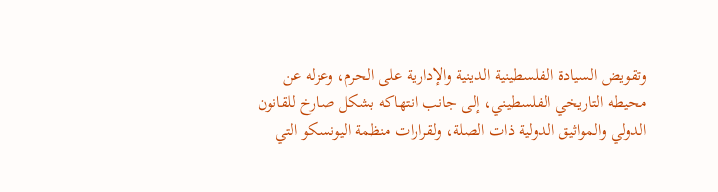وتقويض السيادة الفلسطينية الدينية والإدارية على الحرم، وعزله عن محيطه التاريخي الفلسطيني، إلى جانب انتهاكه بشكل صارخ للقانون الدولي والمواثيق الدولية ذات الصلة، ولقرارات منظمة اليونسكو التي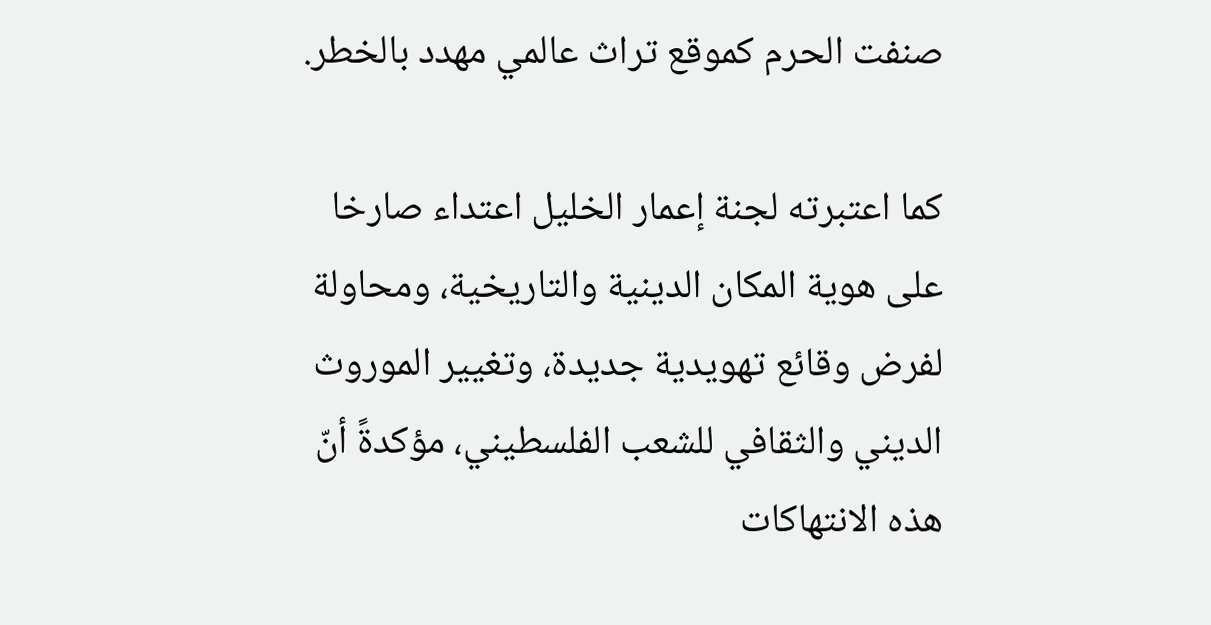صنفت الحرم كموقع تراث عالمي مهدد بالخطر.

كما اعتبرته لجنة إعمار الخليل اعتداء صارخا على هوية المكان الدينية والتاريخية، ومحاولة لفرض وقائع تهويدية جديدة، وتغيير الموروث الديني والثقافي للشعب الفلسطيني، مؤكدةً أنّ هذه الانتهاكات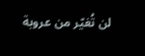لن تُغيّر من عروبة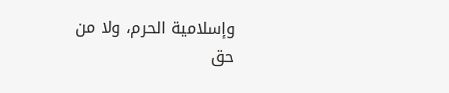وإسلامية الحرم، ولا من حق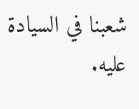شعبنا في السيادة عليه.